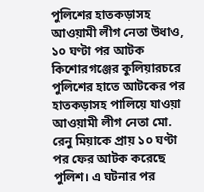পুলিশের হাতকড়াসহ আওয়ামী লীগ নেতা উধাও, ১০ ঘণ্টা পর আটক
কিশোরগঞ্জের কুলিয়ারচরে পুলিশের হাতে আটকের পর হাতকড়াসহ পালিয়ে যাওয়া আওয়ামী লীগ নেতা মো. রেনু মিয়াকে প্রায় ১০ ঘণ্টা পর ফের আটক করেছে পুলিশ। এ ঘটনার পর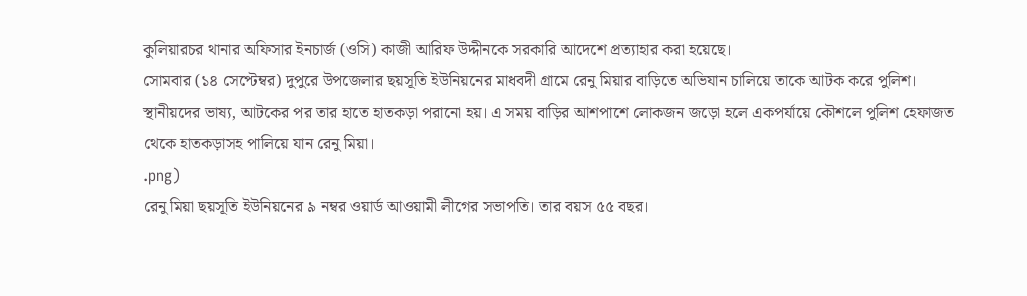কুলিয়ারচর থানার অফিসার ইনচার্জ (ওসি) কাজী আরিফ উদ্দীনকে সরকারি আদেশে প্রত্যাহার করা হয়েছে।
সোমবার (১৪ সেপ্টেম্বর) দুপুরে উপজেলার ছয়সূতি ইউনিয়নের মাধবদী গ্রামে রেনু মিয়ার বাড়িতে অভিযান চালিয়ে তাকে আটক করে পুলিশ। স্থানীয়দের ভাষ্য, আটকের পর তার হাতে হাতকড়া পরানো হয়। এ সময় বাড়ির আশপাশে লোকজন জড়ো হলে একপর্যায়ে কৌশলে পুলিশ হেফাজত থেকে হাতকড়াসহ পালিয়ে যান রেনু মিয়া।
.png)
রেনু মিয়া ছয়সূতি ইউনিয়নের ৯ নম্বর ওয়ার্ড আওয়ামী লীগের সভাপতি। তার বয়স ৫৫ বছর।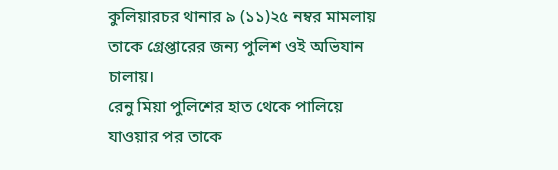কুলিয়ারচর থানার ৯ (১১)২৫ নম্বর মামলায় তাকে গ্রেপ্তারের জন্য পুলিশ ওই অভিযান চালায়।
রেনু মিয়া পুলিশের হাত থেকে পালিয়ে যাওয়ার পর তাকে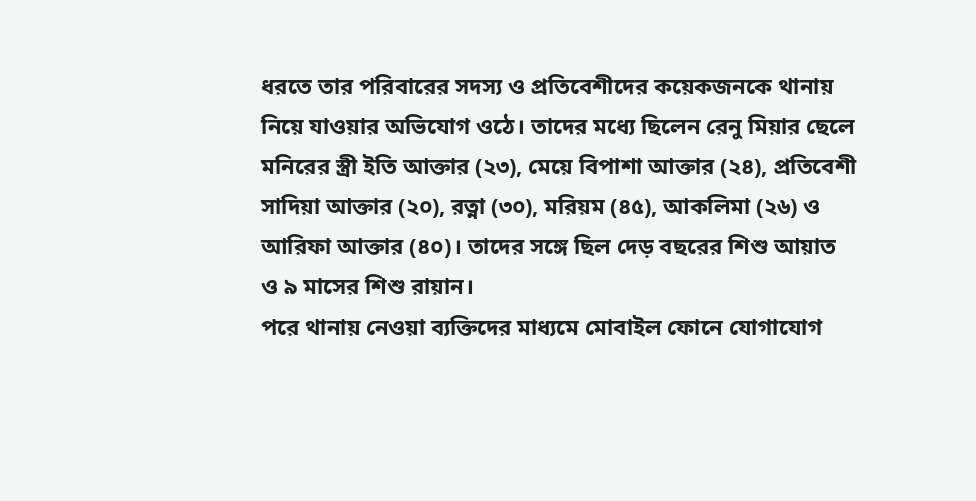ধরতে তার পরিবারের সদস্য ও প্রতিবেশীদের কয়েকজনকে থানায় নিয়ে যাওয়ার অভিযোগ ওঠে। তাদের মধ্যে ছিলেন রেনু মিয়ার ছেলে মনিরের স্ত্রী ইতি আক্তার (২৩), মেয়ে বিপাশা আক্তার (২৪), প্রতিবেশী সাদিয়া আক্তার (২০), রত্না (৩০), মরিয়ম (৪৫), আকলিমা (২৬) ও আরিফা আক্তার (৪০)। তাদের সঙ্গে ছিল দেড় বছরের শিশু আয়াত ও ৯ মাসের শিশু রায়ান।
পরে থানায় নেওয়া ব্যক্তিদের মাধ্যমে মোবাইল ফোনে যোগাযোগ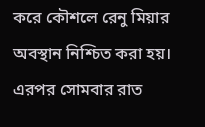করে কৌশলে রেনু মিয়ার অবস্থান নিশ্চিত করা হয়। এরপর সোমবার রাত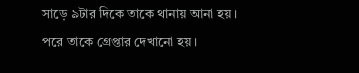সাড়ে ৯টার দিকে তাকে থানায় আনা হয়। পরে তাকে গ্রেপ্তার দেখানো হয়।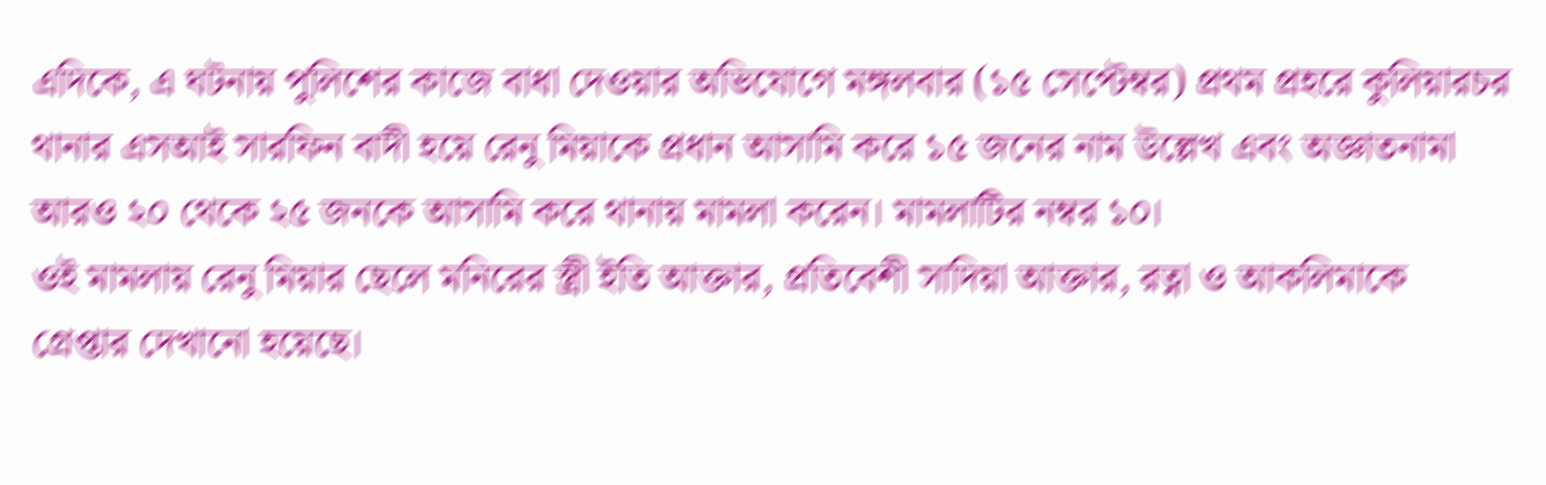এদিকে, এ ঘটনায় পুলিশের কাজে বাধা দেওয়ার অভিযোগে মঙ্গলবার (১৫ সেপ্টেম্বর) প্রথম প্রহরে কুলিয়ারচর থানার এসআই সারফিন বাদী হয়ে রেনু মিয়াকে প্রধান আসামি করে ১৫ জনের নাম উল্লেখ এবং অজ্ঞাতনামা আরও ২০ থেকে ২৫ জনকে আসামি করে থানায় মামলা করেন। মামলাটির নম্বর ১০।
ওই মামলায় রেনু মিয়ার ছেলে মনিরের স্ত্রী ইতি আক্তার, প্রতিবেশী সাদিয়া আক্তার, রত্না ও আকলিমাকে গ্রেপ্তার দেখানো হয়েছে।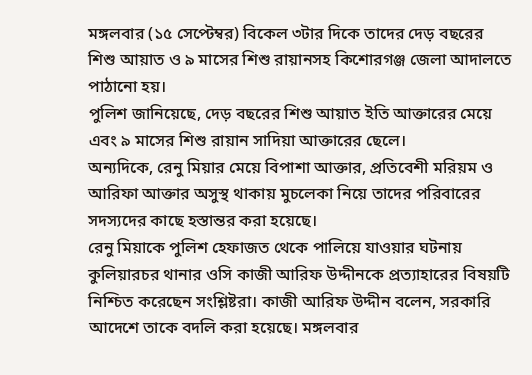মঙ্গলবার (১৫ সেপ্টেম্বর) বিকেল ৩টার দিকে তাদের দেড় বছরের শিশু আয়াত ও ৯ মাসের শিশু রায়ানসহ কিশোরগঞ্জ জেলা আদালতে পাঠানো হয়।
পুলিশ জানিয়েছে, দেড় বছরের শিশু আয়াত ইতি আক্তারের মেয়ে এবং ৯ মাসের শিশু রায়ান সাদিয়া আক্তারের ছেলে।
অন্যদিকে, রেনু মিয়ার মেয়ে বিপাশা আক্তার, প্রতিবেশী মরিয়ম ও আরিফা আক্তার অসুস্থ থাকায় মুচলেকা নিয়ে তাদের পরিবারের সদস্যদের কাছে হস্তান্তর করা হয়েছে।
রেনু মিয়াকে পুলিশ হেফাজত থেকে পালিয়ে যাওয়ার ঘটনায় কুলিয়ারচর থানার ওসি কাজী আরিফ উদ্দীনকে প্রত্যাহারের বিষয়টি নিশ্চিত করেছেন সংশ্লিষ্টরা। কাজী আরিফ উদ্দীন বলেন, সরকারি আদেশে তাকে বদলি করা হয়েছে। মঙ্গলবার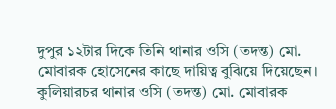দুপুর ১২টার দিকে তিনি থানার ওসি (তদন্ত) মো. মোবারক হোসেনের কাছে দায়িত্ব বুঝিয়ে দিয়েছেন।
কুলিয়ারচর থানার ওসি (তদন্ত) মো. মোবারক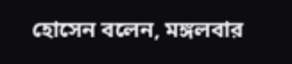হোসেন বলেন, মঙ্গলবার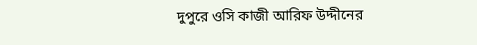দুপুরে ওসি কাজী আরিফ উদ্দীনের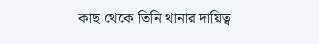কাছ থেকে তিনি থানার দায়িত্ব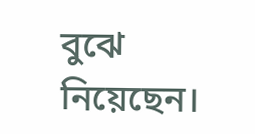বুঝে নিয়েছেন।